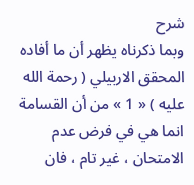شرح
وبما ذكرناه يظهر أن ما أفاده المحقق الاربيلي ( رحمة الله عليه ) « 1 » من أن القسامة انما هي في فرض عدم الامتحان ، غير تام ، فان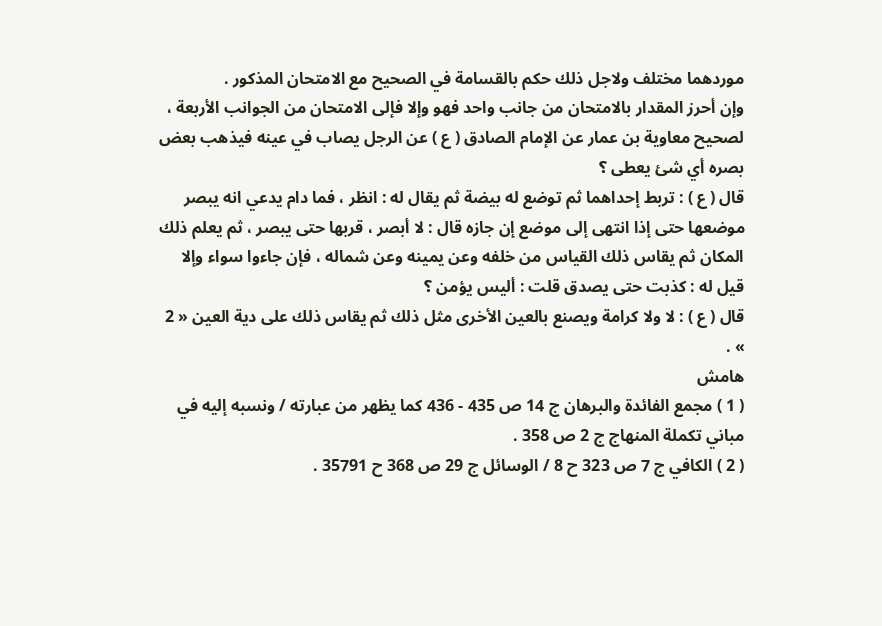موردهما مختلف ولاجل ذلك حكم بالقسامة في الصحيح مع الامتحان المذكور .
وإن أحرز المقدار بالامتحان من جانب واحد فهو وإلا فإلى الامتحان من الجوانب الأربعة ، لصحيح معاوية بن عمار عن الإمام الصادق ( ع ) عن الرجل يصاب في عينه فيذهب بعض بصره أي شئ يعطى ؟
قال ( ع ) : تربط إحداهما ثم توضع له بيضة ثم يقال له : انظر ، فما دام يدعي انه يبصر موضعها حتى إذا انتهى إلى موضع إن جازه قال : لا أبصر ، قربها حتى يبصر ، ثم يعلم ذلك المكان ثم يقاس ذلك القياس من خلفه وعن يمينه وعن شماله ، فإن جاءوا سواء وإلا قيل له : كذبت حتى يصدق قلت : أليس يؤمن ؟
قال ( ع ) : لا ولا كرامة ويصنع بالعين الأخرى مثل ذلك ثم يقاس ذلك على دية العين « 2 » .
هامش
( 1 ) مجمع الفائدة والبرهان ج 14 ص 435 - 436 كما يظهر من عبارته / ونسبه إليه في مباني تكملة المنهاج ج 2 ص 358 .
( 2 ) الكافي ج 7 ص 323 ح 8 / الوسائل ج 29 ص 368 ح 35791 .